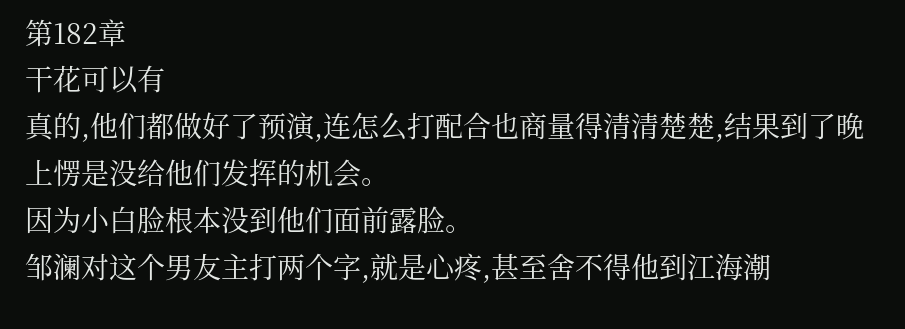第182章
干花可以有
真的,他们都做好了预演,连怎么打配合也商量得清清楚楚,结果到了晚上愣是没给他们发挥的机会。
因为小白脸根本没到他们面前露脸。
邹澜对这个男友主打两个字,就是心疼,甚至舍不得他到江海潮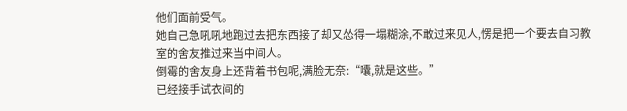他们面前受气。
她自己急吼吼地跑过去把东西接了却又怂得一塌糊涂,不敢过来见人,愣是把一个要去自习教室的舍友推过来当中间人。
倒霉的舍友身上还背着书包呢,满脸无奈:“囔,就是这些。”
已经接手试衣间的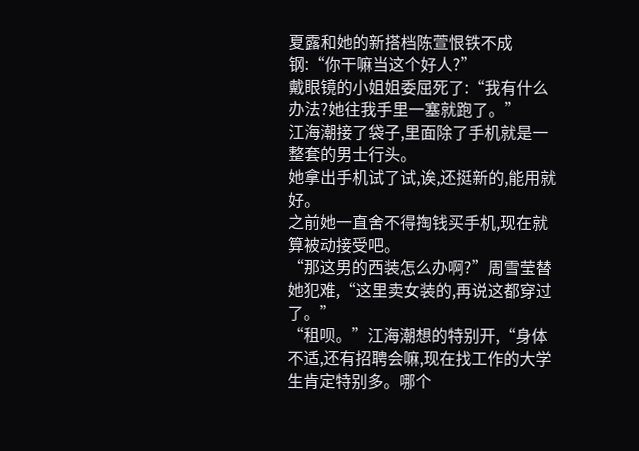夏露和她的新搭档陈萱恨铁不成钢:“你干嘛当这个好人?”
戴眼镜的小姐姐委屈死了:“我有什么办法?她往我手里一塞就跑了。”
江海潮接了袋子,里面除了手机就是一整套的男士行头。
她拿出手机试了试,诶,还挺新的,能用就好。
之前她一直舍不得掏钱买手机,现在就算被动接受吧。
“那这男的西装怎么办啊?”周雪莹替她犯难,“这里卖女装的,再说这都穿过了。”
“租呗。”江海潮想的特别开,“身体不适,还有招聘会嘛,现在找工作的大学生肯定特别多。哪个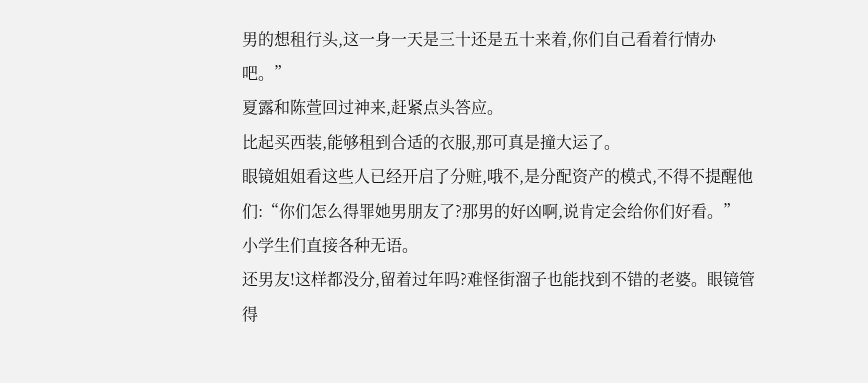男的想租行头,这一身一天是三十还是五十来着,你们自己看着行情办吧。”
夏露和陈萱回过神来,赶紧点头答应。
比起买西装,能够租到合适的衣服,那可真是撞大运了。
眼镜姐姐看这些人已经开启了分赃,哦不,是分配资产的模式,不得不提醒他们:“你们怎么得罪她男朋友了?那男的好凶啊,说肯定会给你们好看。”
小学生们直接各种无语。
还男友!这样都没分,留着过年吗?难怪街溜子也能找到不错的老婆。眼镜管得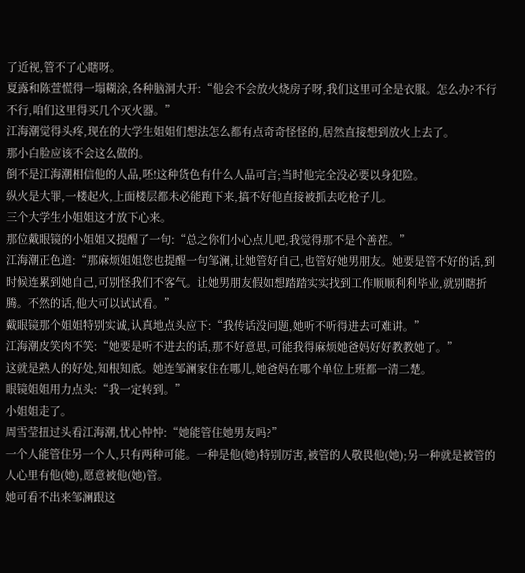了近视,管不了心瞎呀。
夏露和陈萱慌得一塌糊涂,各种脑洞大开:“他会不会放火烧房子呀,我们这里可全是衣服。怎么办?不行不行,咱们这里得买几个灭火器。”
江海潮觉得头疼,现在的大学生姐姐们想法怎么都有点奇奇怪怪的,居然直接想到放火上去了。
那小白脸应该不会这么做的。
倒不是江海潮相信他的人品,呸!这种货色有什么人品可言;当时他完全没必要以身犯险。
纵火是大罪,一楼起火,上面楼层都未必能跑下来,搞不好他直接被抓去吃枪子儿。
三个大学生小姐姐这才放下心来。
那位戴眼镜的小姐姐又提醒了一句:“总之你们小心点儿吧,我觉得那不是个善茬。”
江海潮正色道:“那麻烦姐姐您也提醒一句邹澜,让她管好自己,也管好她男朋友。她要是管不好的话,到时候连累到她自己,可别怪我们不客气。让她男朋友假如想踏踏实实找到工作顺顺利利毕业,就别瞎折腾。不然的话,他大可以试试看。”
戴眼镜那个姐姐特别实诚,认真地点头应下:“我传话没问题,她听不听得进去可难讲。”
江海潮皮笑肉不笑:“她要是听不进去的话,那不好意思,可能我得麻烦她爸妈好好教教她了。”
这就是熟人的好处,知根知底。她连邹澜家住在哪儿,她爸妈在哪个单位上班都一清二楚。
眼镜姐姐用力点头:“我一定转到。”
小姐姐走了。
周雪莹扭过头看江海潮,忧心忡忡:“她能管住她男友吗?”
一个人能管住另一个人,只有两种可能。一种是他(她)特别厉害,被管的人敬畏他(她);另一种就是被管的人心里有他(她),愿意被他(她)管。
她可看不出来邹澜跟这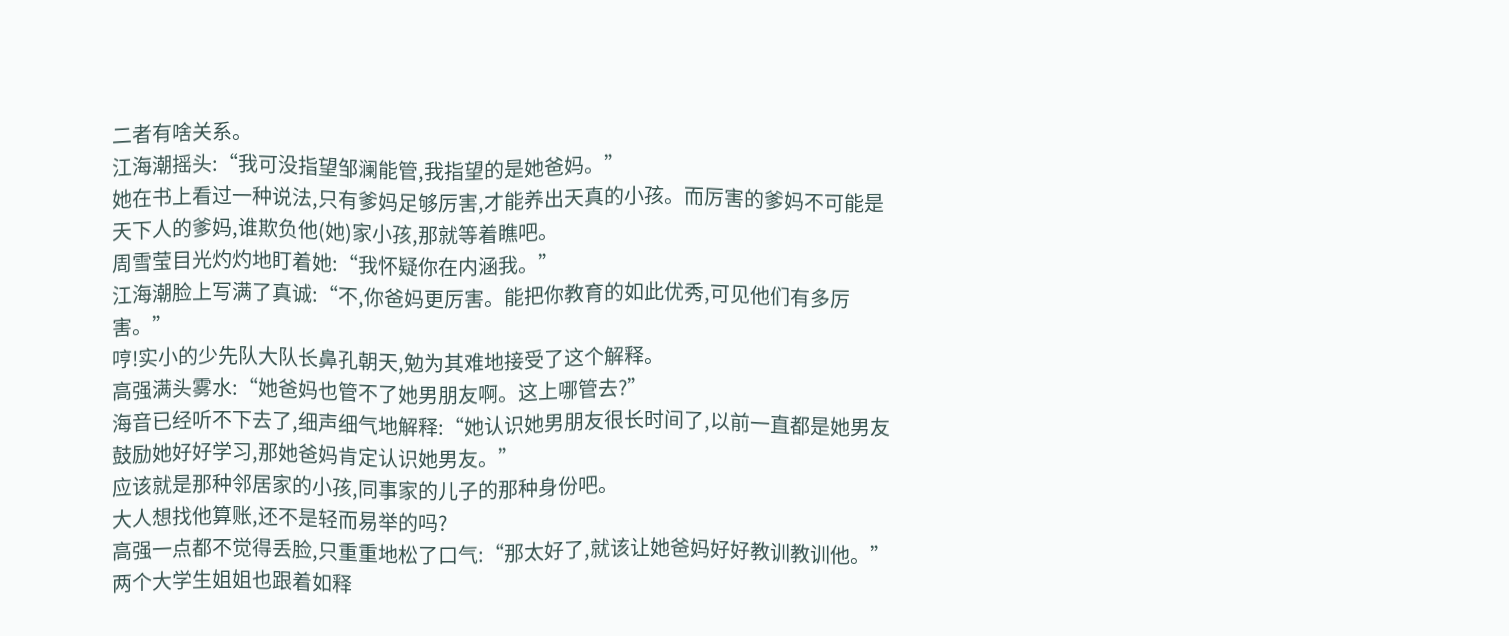二者有啥关系。
江海潮摇头:“我可没指望邹澜能管,我指望的是她爸妈。”
她在书上看过一种说法,只有爹妈足够厉害,才能养出天真的小孩。而厉害的爹妈不可能是天下人的爹妈,谁欺负他(她)家小孩,那就等着瞧吧。
周雪莹目光灼灼地盯着她:“我怀疑你在内涵我。”
江海潮脸上写满了真诚:“不,你爸妈更厉害。能把你教育的如此优秀,可见他们有多厉害。”
哼!实小的少先队大队长鼻孔朝天,勉为其难地接受了这个解释。
高强满头雾水:“她爸妈也管不了她男朋友啊。这上哪管去?”
海音已经听不下去了,细声细气地解释:“她认识她男朋友很长时间了,以前一直都是她男友鼓励她好好学习,那她爸妈肯定认识她男友。”
应该就是那种邻居家的小孩,同事家的儿子的那种身份吧。
大人想找他算账,还不是轻而易举的吗?
高强一点都不觉得丢脸,只重重地松了口气:“那太好了,就该让她爸妈好好教训教训他。”
两个大学生姐姐也跟着如释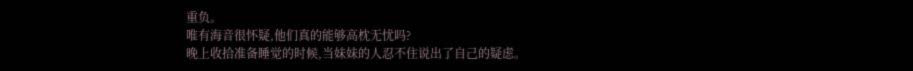重负。
唯有海音很怀疑,他们真的能够高枕无忧吗?
晚上收拾准备睡觉的时候,当妹妹的人忍不住说出了自己的疑虑。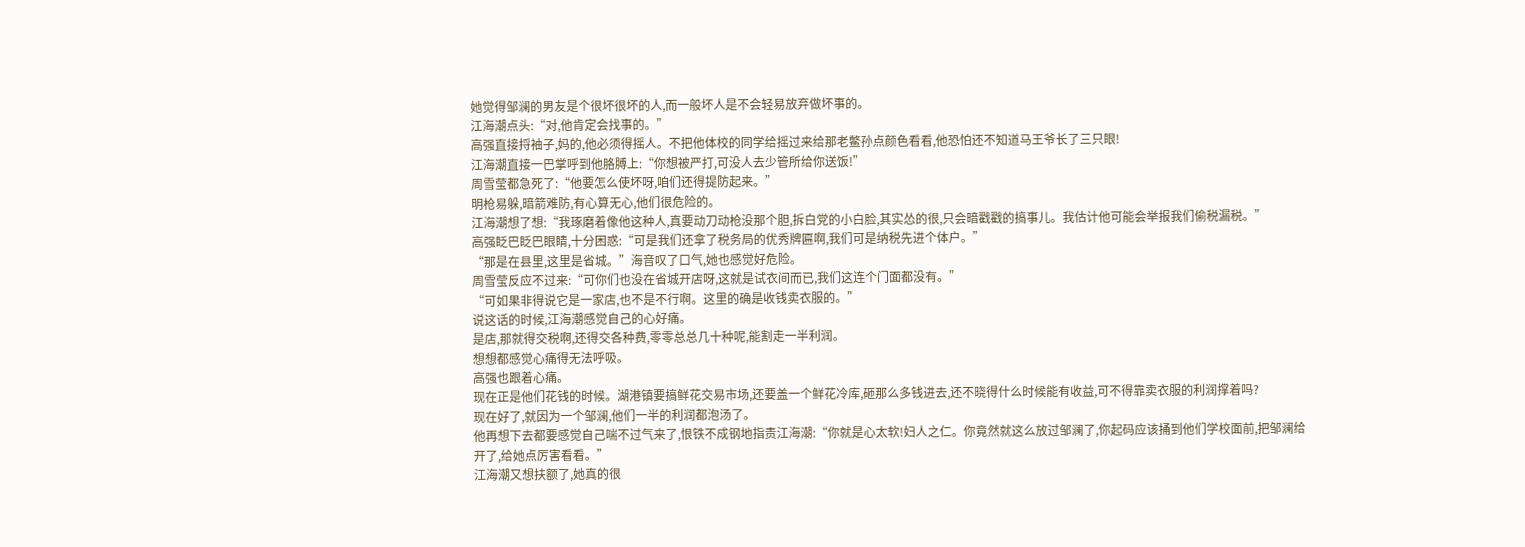她觉得邹澜的男友是个很坏很坏的人,而一般坏人是不会轻易放弃做坏事的。
江海潮点头:“对,他肯定会找事的。”
高强直接捋袖子,妈的,他必须得摇人。不把他体校的同学给摇过来给那老鳖孙点颜色看看,他恐怕还不知道马王爷长了三只眼!
江海潮直接一巴掌呼到他胳膊上:“你想被严打,可没人去少管所给你送饭!”
周雪莹都急死了:“他要怎么使坏呀,咱们还得提防起来。”
明枪易躲,暗箭难防,有心算无心,他们很危险的。
江海潮想了想:“我琢磨着像他这种人,真要动刀动枪没那个胆,拆白党的小白脸,其实怂的很,只会暗戳戳的搞事儿。我估计他可能会举报我们偷税漏税。”
高强眨巴眨巴眼睛,十分困惑:“可是我们还拿了税务局的优秀牌匾啊,我们可是纳税先进个体户。”
“那是在县里,这里是省城。”海音叹了口气,她也感觉好危险。
周雪莹反应不过来:“可你们也没在省城开店呀,这就是试衣间而已,我们这连个门面都没有。”
“可如果非得说它是一家店,也不是不行啊。这里的确是收钱卖衣服的。”
说这话的时候,江海潮感觉自己的心好痛。
是店,那就得交税啊,还得交各种费,零零总总几十种呢,能割走一半利润。
想想都感觉心痛得无法呼吸。
高强也跟着心痛。
现在正是他们花钱的时候。湖港镇要搞鲜花交易市场,还要盖一个鲜花冷库,砸那么多钱进去,还不晓得什么时候能有收益,可不得靠卖衣服的利润撑着吗?
现在好了,就因为一个邹澜,他们一半的利润都泡汤了。
他再想下去都要感觉自己喘不过气来了,恨铁不成钢地指责江海潮:“你就是心太软!妇人之仁。你竟然就这么放过邹澜了,你起码应该捅到他们学校面前,把邹澜给开了,给她点厉害看看。”
江海潮又想扶额了,她真的很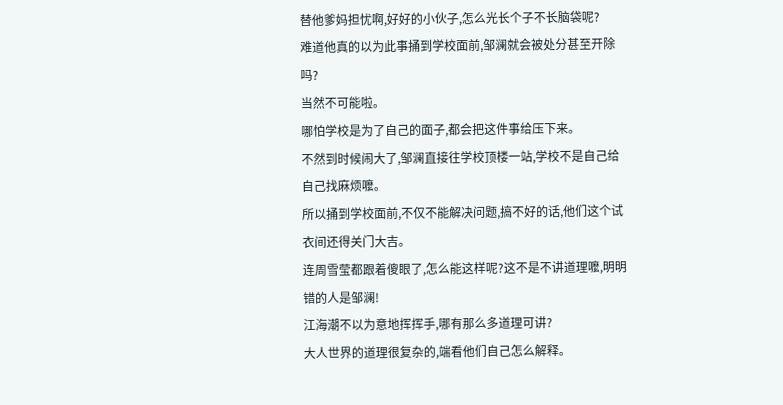替他爹妈担忧啊,好好的小伙子,怎么光长个子不长脑袋呢?
难道他真的以为此事捅到学校面前,邹澜就会被处分甚至开除吗?
当然不可能啦。
哪怕学校是为了自己的面子,都会把这件事给压下来。
不然到时候闹大了,邹澜直接往学校顶楼一站,学校不是自己给自己找麻烦嚒。
所以捅到学校面前,不仅不能解决问题,搞不好的话,他们这个试衣间还得关门大吉。
连周雪莹都跟着傻眼了,怎么能这样呢?这不是不讲道理嚒,明明错的人是邹澜!
江海潮不以为意地挥挥手,哪有那么多道理可讲?
大人世界的道理很复杂的,端看他们自己怎么解释。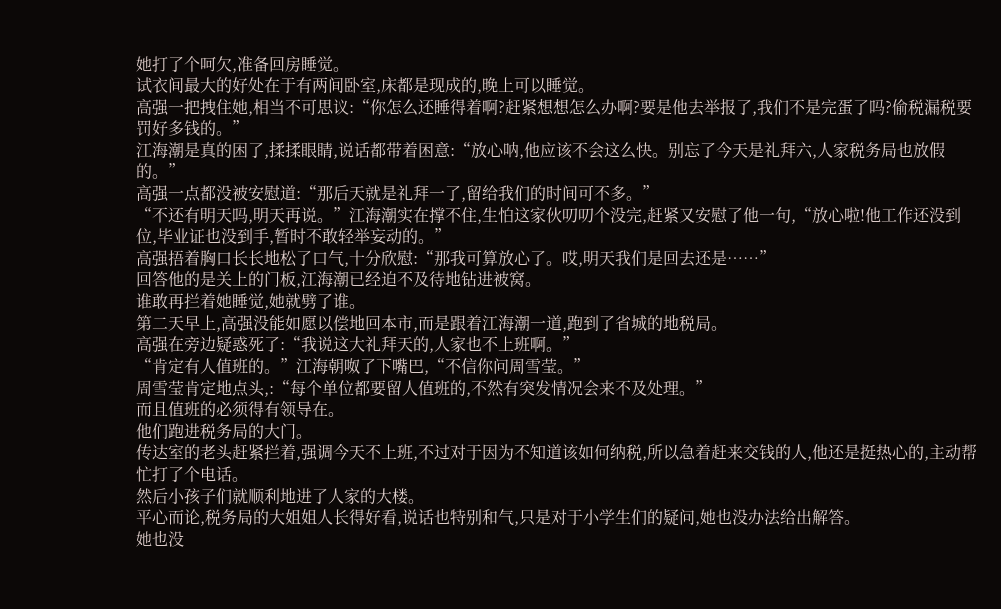她打了个呵欠,准备回房睡觉。
试衣间最大的好处在于有两间卧室,床都是现成的,晚上可以睡觉。
高强一把拽住她,相当不可思议:“你怎么还睡得着啊?赶紧想想怎么办啊?要是他去举报了,我们不是完蛋了吗?偷税漏税要罚好多钱的。”
江海潮是真的困了,揉揉眼睛,说话都带着困意:“放心呐,他应该不会这么快。别忘了今天是礼拜六,人家税务局也放假的。”
高强一点都没被安慰道:“那后天就是礼拜一了,留给我们的时间可不多。”
“不还有明天吗,明天再说。”江海潮实在撑不住,生怕这家伙叨叨个没完,赶紧又安慰了他一句,“放心啦!他工作还没到位,毕业证也没到手,暂时不敢轻举妄动的。”
高强捂着胸口长长地松了口气,十分欣慰:“那我可算放心了。哎,明天我们是回去还是……”
回答他的是关上的门板,江海潮已经迫不及待地钻进被窝。
谁敢再拦着她睡觉,她就劈了谁。
第二天早上,高强没能如愿以偿地回本市,而是跟着江海潮一道,跑到了省城的地税局。
高强在旁边疑惑死了:“我说这大礼拜天的,人家也不上班啊。”
“肯定有人值班的。”江海朝呶了下嘴巴,“不信你问周雪莹。”
周雪莹肯定地点头,:“每个单位都要留人值班的,不然有突发情况会来不及处理。”
而且值班的必须得有领导在。
他们跑进税务局的大门。
传达室的老头赶紧拦着,强调今天不上班,不过对于因为不知道该如何纳税,所以急着赶来交钱的人,他还是挺热心的,主动帮忙打了个电话。
然后小孩子们就顺利地进了人家的大楼。
平心而论,税务局的大姐姐人长得好看,说话也特别和气,只是对于小学生们的疑问,她也没办法给出解答。
她也没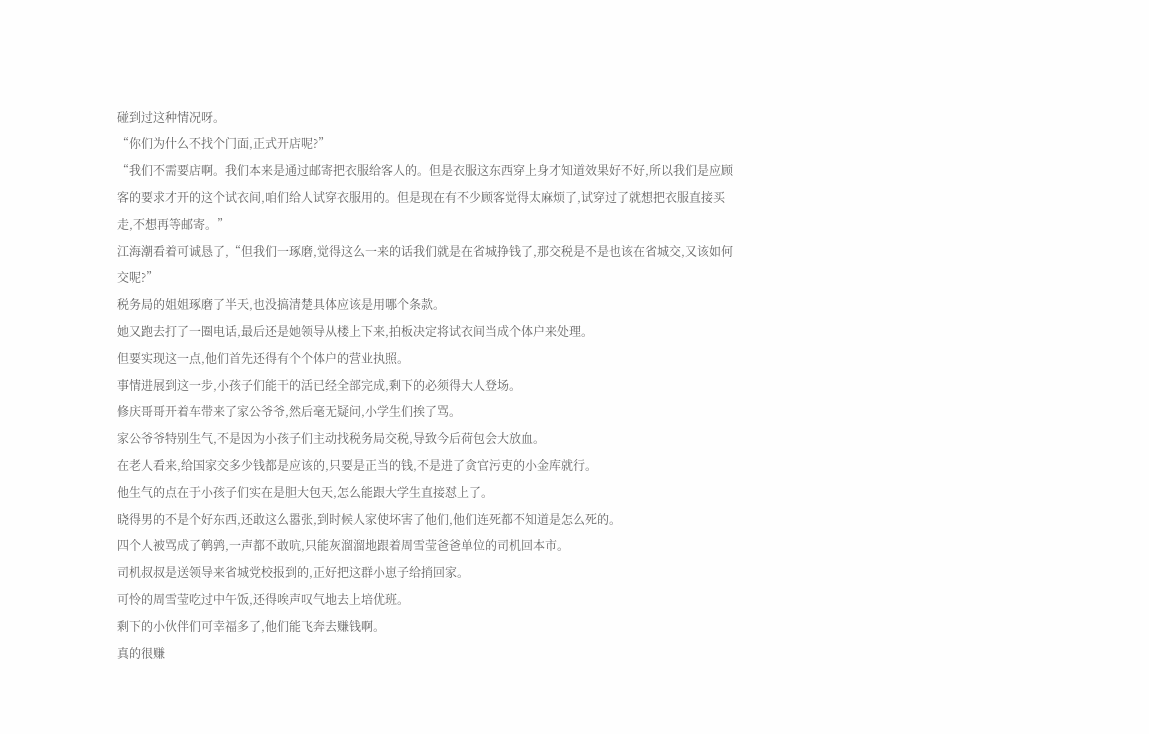碰到过这种情况呀。
“你们为什么不找个门面,正式开店呢?”
“我们不需要店啊。我们本来是通过邮寄把衣服给客人的。但是衣服这东西穿上身才知道效果好不好,所以我们是应顾客的要求才开的这个试衣间,咱们给人试穿衣服用的。但是现在有不少顾客觉得太麻烦了,试穿过了就想把衣服直接买走,不想再等邮寄。”
江海潮看着可诚恳了,“但我们一琢磨,觉得这么一来的话我们就是在省城挣钱了,那交税是不是也该在省城交,又该如何交呢?”
税务局的姐姐琢磨了半天,也没搞清楚具体应该是用哪个条款。
她又跑去打了一圈电话,最后还是她领导从楼上下来,拍板决定将试衣间当成个体户来处理。
但要实现这一点,他们首先还得有个个体户的营业执照。
事情进展到这一步,小孩子们能干的活已经全部完成,剩下的必须得大人登场。
修庆哥哥开着车带来了家公爷爷,然后毫无疑问,小学生们挨了骂。
家公爷爷特别生气,不是因为小孩子们主动找税务局交税,导致今后荷包会大放血。
在老人看来,给国家交多少钱都是应该的,只要是正当的钱,不是进了贪官污吏的小金库就行。
他生气的点在于小孩子们实在是胆大包天,怎么能跟大学生直接怼上了。
晓得男的不是个好东西,还敢这么嚣张,到时候人家使坏害了他们,他们连死都不知道是怎么死的。
四个人被骂成了鹌鹑,一声都不敢吭,只能灰溜溜地跟着周雪莹爸爸单位的司机回本市。
司机叔叔是送领导来省城党校报到的,正好把这群小崽子给捎回家。
可怜的周雪莹吃过中午饭,还得唉声叹气地去上培优班。
剩下的小伙伴们可幸福多了,他们能飞奔去赚钱啊。
真的很赚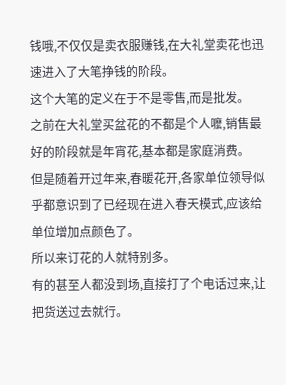钱哦,不仅仅是卖衣服赚钱,在大礼堂卖花也迅速进入了大笔挣钱的阶段。
这个大笔的定义在于不是零售,而是批发。
之前在大礼堂买盆花的不都是个人嚒,销售最好的阶段就是年宵花,基本都是家庭消费。
但是随着开过年来,春暖花开,各家单位领导似乎都意识到了已经现在进入春天模式,应该给单位增加点颜色了。
所以来订花的人就特别多。
有的甚至人都没到场,直接打了个电话过来,让把货送过去就行。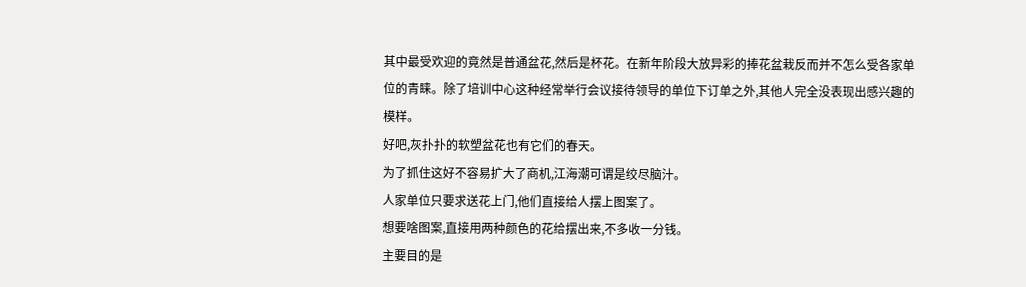其中最受欢迎的竟然是普通盆花,然后是杯花。在新年阶段大放异彩的捧花盆栽反而并不怎么受各家单位的青睐。除了培训中心这种经常举行会议接待领导的单位下订单之外,其他人完全没表现出感兴趣的模样。
好吧,灰扑扑的软塑盆花也有它们的春天。
为了抓住这好不容易扩大了商机,江海潮可谓是绞尽脑汁。
人家单位只要求送花上门,他们直接给人摆上图案了。
想要啥图案,直接用两种颜色的花给摆出来,不多收一分钱。
主要目的是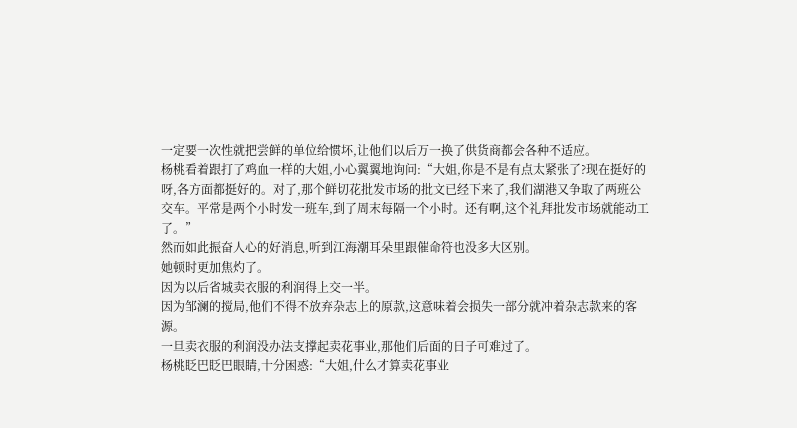一定要一次性就把尝鲜的单位给惯坏,让他们以后万一换了供货商都会各种不适应。
杨桃看着跟打了鸡血一样的大姐,小心翼翼地询问:“大姐,你是不是有点太紧张了?现在挺好的呀,各方面都挺好的。对了,那个鲜切花批发市场的批文已经下来了,我们湖港又争取了两班公交车。平常是两个小时发一班车,到了周末每隔一个小时。还有啊,这个礼拜批发市场就能动工了。”
然而如此振奋人心的好消息,听到江海潮耳朵里跟催命符也没多大区别。
她顿时更加焦灼了。
因为以后省城卖衣服的利润得上交一半。
因为邹澜的搅局,他们不得不放弃杂志上的原款,这意味着会损失一部分就冲着杂志款来的客源。
一旦卖衣服的利润没办法支撑起卖花事业,那他们后面的日子可难过了。
杨桃眨巴眨巴眼睛,十分困惑:“大姐,什么才算卖花事业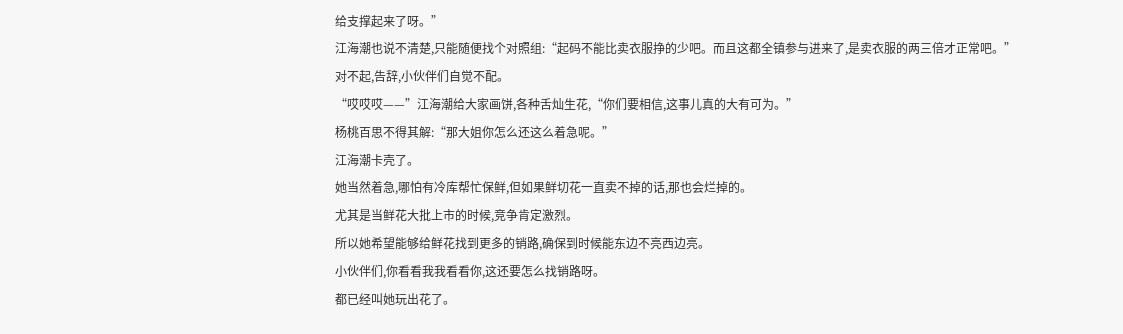给支撑起来了呀。”
江海潮也说不清楚,只能随便找个对照组:“起码不能比卖衣服挣的少吧。而且这都全镇参与进来了,是卖衣服的两三倍才正常吧。”
对不起,告辞,小伙伴们自觉不配。
“哎哎哎——”江海潮给大家画饼,各种舌灿生花,“你们要相信,这事儿真的大有可为。”
杨桃百思不得其解:“那大姐你怎么还这么着急呢。”
江海潮卡壳了。
她当然着急,哪怕有冷库帮忙保鲜,但如果鲜切花一直卖不掉的话,那也会烂掉的。
尤其是当鲜花大批上市的时候,竞争肯定激烈。
所以她希望能够给鲜花找到更多的销路,确保到时候能东边不亮西边亮。
小伙伴们,你看看我我看看你,这还要怎么找销路呀。
都已经叫她玩出花了。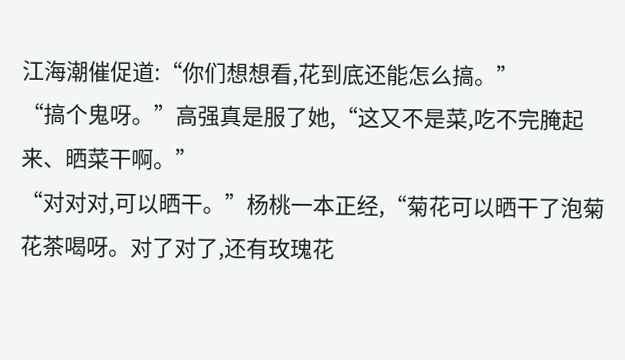江海潮催促道:“你们想想看,花到底还能怎么搞。”
“搞个鬼呀。”高强真是服了她,“这又不是菜,吃不完腌起来、晒菜干啊。”
“对对对,可以晒干。”杨桃一本正经,“菊花可以晒干了泡菊花茶喝呀。对了对了,还有玫瑰花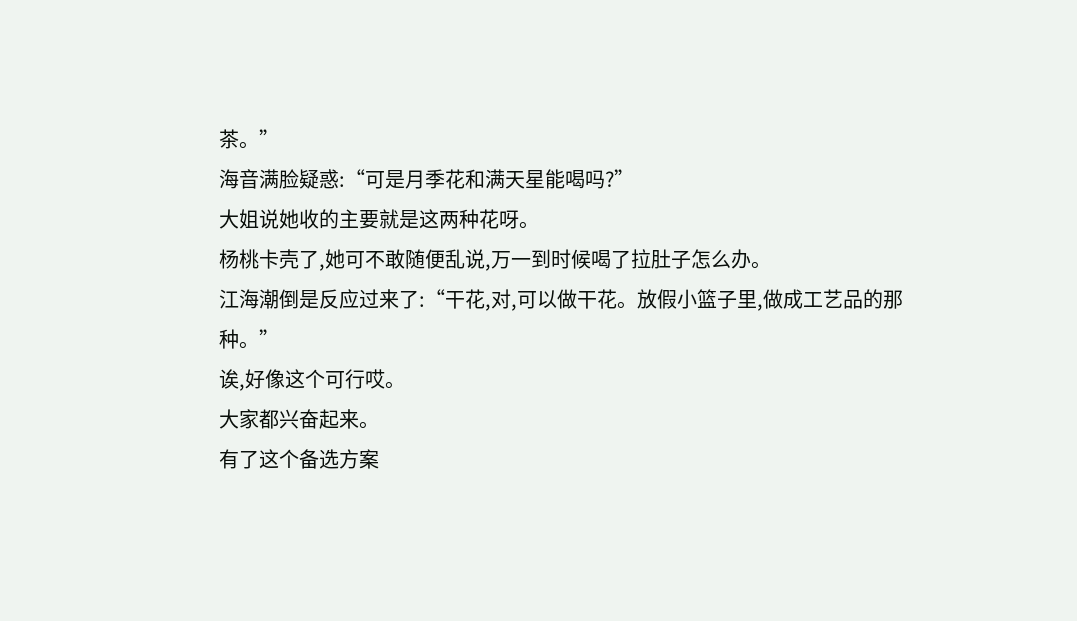茶。”
海音满脸疑惑:“可是月季花和满天星能喝吗?”
大姐说她收的主要就是这两种花呀。
杨桃卡壳了,她可不敢随便乱说,万一到时候喝了拉肚子怎么办。
江海潮倒是反应过来了:“干花,对,可以做干花。放假小篮子里,做成工艺品的那种。”
诶,好像这个可行哎。
大家都兴奋起来。
有了这个备选方案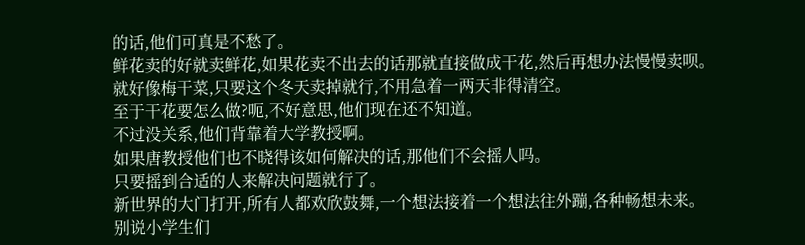的话,他们可真是不愁了。
鲜花卖的好就卖鲜花,如果花卖不出去的话那就直接做成干花,然后再想办法慢慢卖呗。
就好像梅干菜,只要这个冬天卖掉就行,不用急着一两天非得清空。
至于干花要怎么做?呃,不好意思,他们现在还不知道。
不过没关系,他们背靠着大学教授啊。
如果唐教授他们也不晓得该如何解决的话,那他们不会摇人吗。
只要摇到合适的人来解决问题就行了。
新世界的大门打开,所有人都欢欣鼓舞,一个想法接着一个想法往外蹦,各种畅想未来。
别说小学生们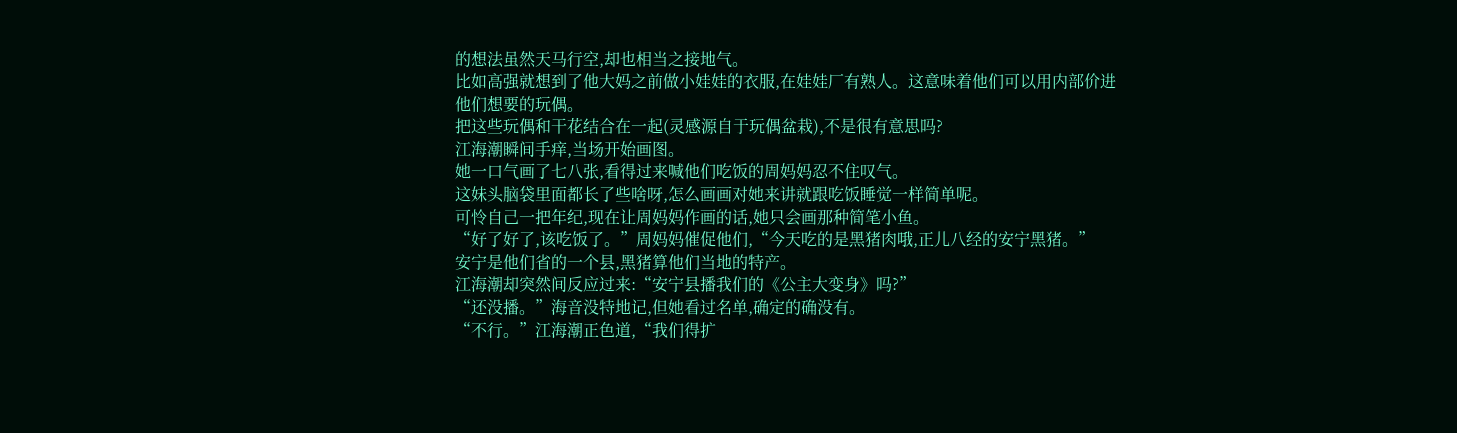的想法虽然天马行空,却也相当之接地气。
比如高强就想到了他大妈之前做小娃娃的衣服,在娃娃厂有熟人。这意味着他们可以用内部价进他们想要的玩偶。
把这些玩偶和干花结合在一起(灵感源自于玩偶盆栽),不是很有意思吗?
江海潮瞬间手痒,当场开始画图。
她一口气画了七八张,看得过来喊他们吃饭的周妈妈忍不住叹气。
这妹头脑袋里面都长了些啥呀,怎么画画对她来讲就跟吃饭睡觉一样简单呢。
可怜自己一把年纪,现在让周妈妈作画的话,她只会画那种简笔小鱼。
“好了好了,该吃饭了。”周妈妈催促他们,“今天吃的是黑猪肉哦,正儿八经的安宁黑猪。”
安宁是他们省的一个县,黑猪算他们当地的特产。
江海潮却突然间反应过来:“安宁县播我们的《公主大变身》吗?”
“还没播。”海音没特地记,但她看过名单,确定的确没有。
“不行。”江海潮正色道,“我们得扩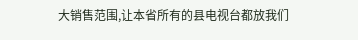大销售范围,让本省所有的县电视台都放我们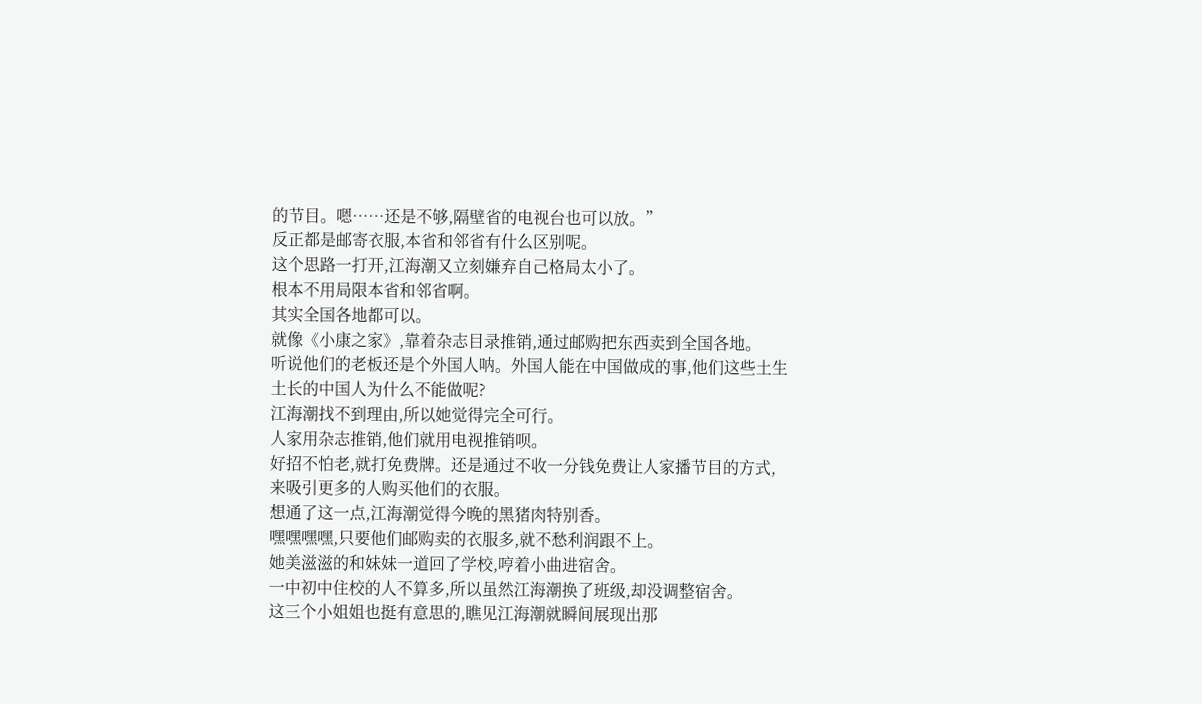的节目。嗯……还是不够,隔壁省的电视台也可以放。”
反正都是邮寄衣服,本省和邻省有什么区别呢。
这个思路一打开,江海潮又立刻嫌弃自己格局太小了。
根本不用局限本省和邻省啊。
其实全国各地都可以。
就像《小康之家》,靠着杂志目录推销,通过邮购把东西卖到全国各地。
听说他们的老板还是个外国人呐。外国人能在中国做成的事,他们这些土生土长的中国人为什么不能做呢?
江海潮找不到理由,所以她觉得完全可行。
人家用杂志推销,他们就用电视推销呗。
好招不怕老,就打免费牌。还是通过不收一分钱免费让人家播节目的方式,来吸引更多的人购买他们的衣服。
想通了这一点,江海潮觉得今晚的黑猪肉特别香。
嘿嘿嘿嘿,只要他们邮购卖的衣服多,就不愁利润跟不上。
她美滋滋的和妹妹一道回了学校,哼着小曲进宿舍。
一中初中住校的人不算多,所以虽然江海潮换了班级,却没调整宿舍。
这三个小姐姐也挺有意思的,瞧见江海潮就瞬间展现出那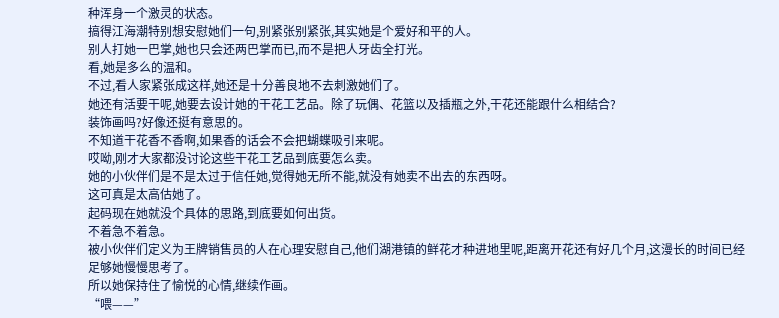种浑身一个激灵的状态。
搞得江海潮特别想安慰她们一句,别紧张别紧张,其实她是个爱好和平的人。
别人打她一巴掌,她也只会还两巴掌而已,而不是把人牙齿全打光。
看,她是多么的温和。
不过,看人家紧张成这样,她还是十分善良地不去刺激她们了。
她还有活要干呢,她要去设计她的干花工艺品。除了玩偶、花篮以及插瓶之外,干花还能跟什么相结合?
装饰画吗?好像还挺有意思的。
不知道干花香不香啊,如果香的话会不会把蝴蝶吸引来呢。
哎呦,刚才大家都没讨论这些干花工艺品到底要怎么卖。
她的小伙伴们是不是太过于信任她,觉得她无所不能,就没有她卖不出去的东西呀。
这可真是太高估她了。
起码现在她就没个具体的思路,到底要如何出货。
不着急不着急。
被小伙伴们定义为王牌销售员的人在心理安慰自己,他们湖港镇的鲜花才种进地里呢,距离开花还有好几个月,这漫长的时间已经足够她慢慢思考了。
所以她保持住了愉悦的心情,继续作画。
“喂——”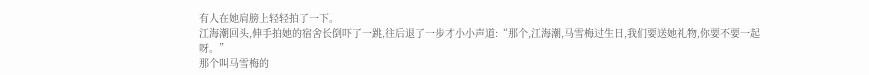有人在她肩膀上轻轻拍了一下。
江海潮回头,伸手拍她的宿舍长倒吓了一跳,往后退了一步才小小声道:“那个,江海潮,马雪梅过生日,我们要送她礼物,你要不要一起呀。”
那个叫马雪梅的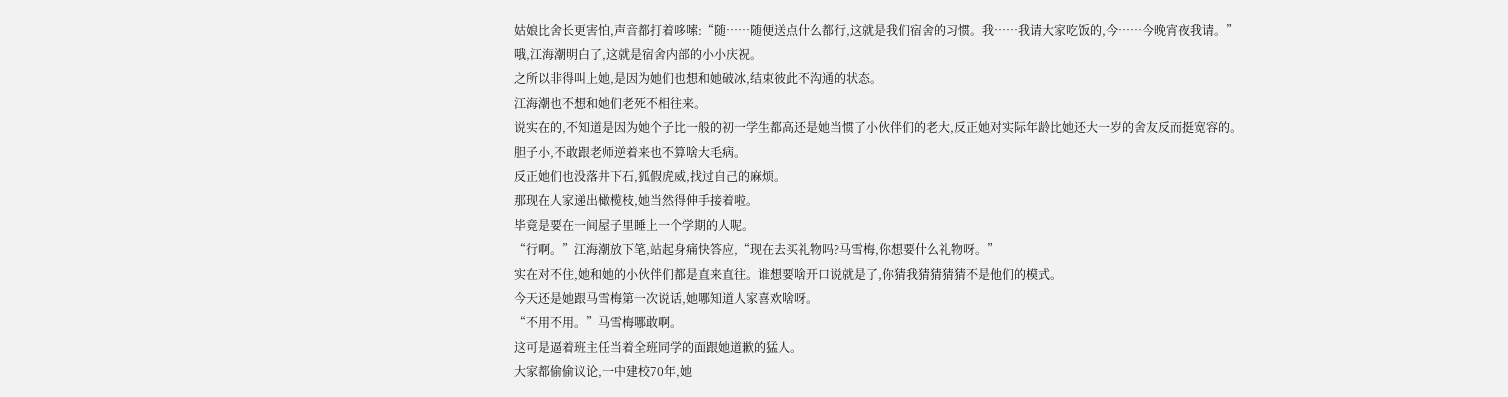姑娘比舍长更害怕,声音都打着哆嗦:“随……随便送点什么都行,这就是我们宿舍的习惯。我……我请大家吃饭的,今……今晚宵夜我请。”
哦,江海潮明白了,这就是宿舍内部的小小庆祝。
之所以非得叫上她,是因为她们也想和她破冰,结束彼此不沟通的状态。
江海潮也不想和她们老死不相往来。
说实在的,不知道是因为她个子比一般的初一学生都高还是她当惯了小伙伴们的老大,反正她对实际年龄比她还大一岁的舍友反而挺宽容的。
胆子小,不敢跟老师逆着来也不算啥大毛病。
反正她们也没落井下石,狐假虎威,找过自己的麻烦。
那现在人家递出橄榄枝,她当然得伸手接着啦。
毕竟是要在一间屋子里睡上一个学期的人呢。
“行啊。”江海潮放下笔,站起身痛快答应,“现在去买礼物吗?马雪梅,你想要什么礼物呀。”
实在对不住,她和她的小伙伴们都是直来直往。谁想要啥开口说就是了,你猜我猜猜猜猜不是他们的模式。
今天还是她跟马雪梅第一次说话,她哪知道人家喜欢啥呀。
“不用不用。”马雪梅哪敢啊。
这可是逼着班主任当着全班同学的面跟她道歉的猛人。
大家都偷偷议论,一中建校70年,她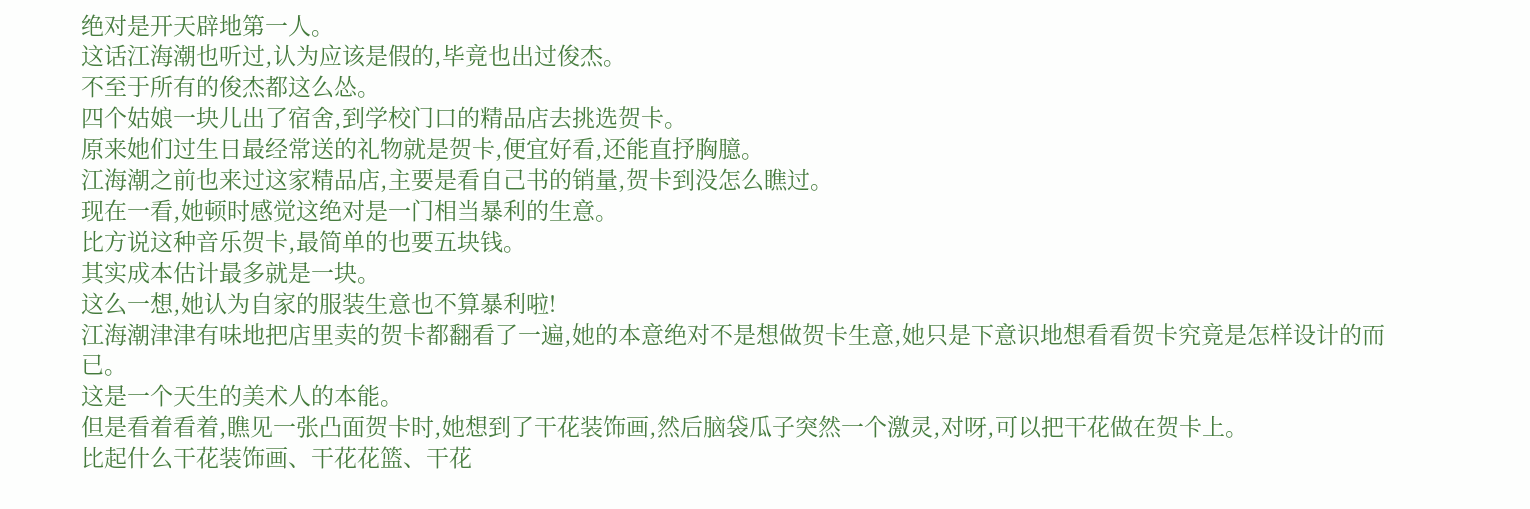绝对是开天辟地第一人。
这话江海潮也听过,认为应该是假的,毕竟也出过俊杰。
不至于所有的俊杰都这么怂。
四个姑娘一块儿出了宿舍,到学校门口的精品店去挑选贺卡。
原来她们过生日最经常送的礼物就是贺卡,便宜好看,还能直抒胸臆。
江海潮之前也来过这家精品店,主要是看自己书的销量,贺卡到没怎么瞧过。
现在一看,她顿时感觉这绝对是一门相当暴利的生意。
比方说这种音乐贺卡,最简单的也要五块钱。
其实成本估计最多就是一块。
这么一想,她认为自家的服装生意也不算暴利啦!
江海潮津津有味地把店里卖的贺卡都翻看了一遍,她的本意绝对不是想做贺卡生意,她只是下意识地想看看贺卡究竟是怎样设计的而已。
这是一个天生的美术人的本能。
但是看着看着,瞧见一张凸面贺卡时,她想到了干花装饰画,然后脑袋瓜子突然一个激灵,对呀,可以把干花做在贺卡上。
比起什么干花装饰画、干花花篮、干花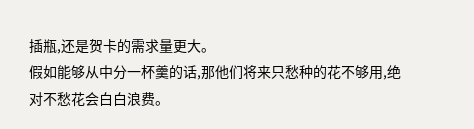插瓶,还是贺卡的需求量更大。
假如能够从中分一杯羹的话,那他们将来只愁种的花不够用,绝对不愁花会白白浪费。